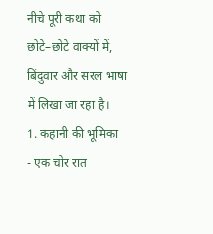नीचे पूरी कथा को छोटे–छोटे वाक्यों में, बिंदुवार और सरल भाषा में लिखा जा रहा है।
1. कहानी की भूमिका
- एक चोर रात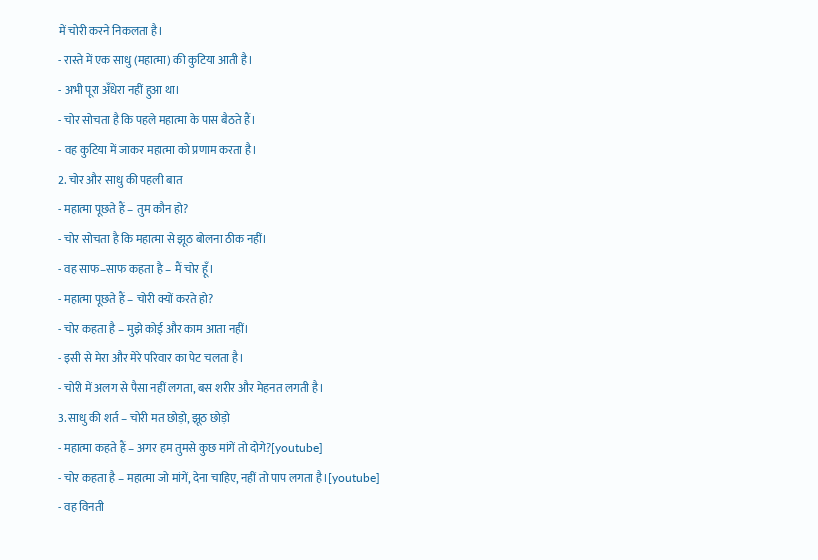में चोरी करने निकलता है।
- रास्ते में एक साधु (महात्मा) की कुटिया आती है।
- अभी पूरा अँधेरा नहीं हुआ था।
- चोर सोचता है कि पहले महात्मा के पास बैठते हैं।
- वह कुटिया में जाकर महात्मा को प्रणाम करता है।
2. चोर और साधु की पहली बात
- महात्मा पूछते हैं – तुम कौन हो?
- चोर सोचता है कि महात्मा से झूठ बोलना ठीक नहीं।
- वह साफ–साफ कहता है – मैं चोर हूँ।
- महात्मा पूछते हैं – चोरी क्यों करते हो?
- चोर कहता है – मुझे कोई और काम आता नहीं।
- इसी से मेरा और मेरे परिवार का पेट चलता है।
- चोरी में अलग से पैसा नहीं लगता, बस शरीर और मेहनत लगती है।
3. साधु की शर्त – चोरी मत छोड़ो, झूठ छोड़ो
- महात्मा कहते हैं – अगर हम तुमसे कुछ मांगें तो दोगे?[youtube]
- चोर कहता है – महात्मा जो मांगें, देना चाहिए, नहीं तो पाप लगता है।[youtube]
- वह विनती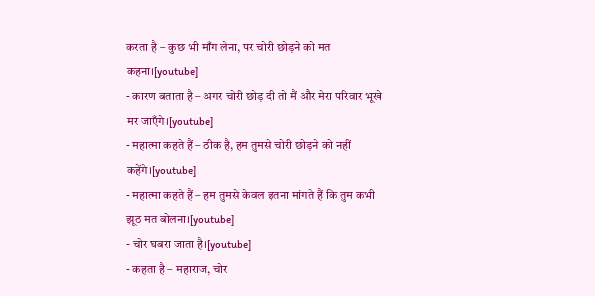करता है – कुछ भी माँग लेना, पर चोरी छोड़ने को मत कहना।[youtube]
- कारण बताता है – अगर चोरी छोड़ दी तो मैं और मेरा परिवार भूखे मर जाएँगे।[youtube]
- महात्मा कहते हैं – ठीक है, हम तुमसे चोरी छोड़ने को नहीं कहेंगे।[youtube]
- महात्मा कहते हैं – हम तुमसे केवल इतना मांगते हैं कि तुम कभी झूठ मत बोलना।[youtube]
- चोर घबरा जाता है।[youtube]
- कहता है – महाराज, चोर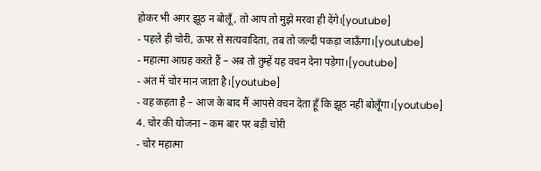होकर भी अगर झूठ न बोलूँ, तो आप तो मुझे मरवा ही देंगे।[youtube]
- पहले ही चोरी, ऊपर से सत्यवादिता, तब तो जल्दी पकड़ा जाऊँगा।[youtube]
- महात्मा आग्रह करते हैं – अब तो तुम्हें यह वचन देना पड़ेगा।[youtube]
- अंत में चोर मान जाता है।[youtube]
- वह कहता है – आज के बाद मैं आपसे वचन देता हूँ कि झूठ नहीं बोलूँगा।[youtube]
4. चोर की योजना – कम बार पर बड़ी चोरी
- चोर महात्मा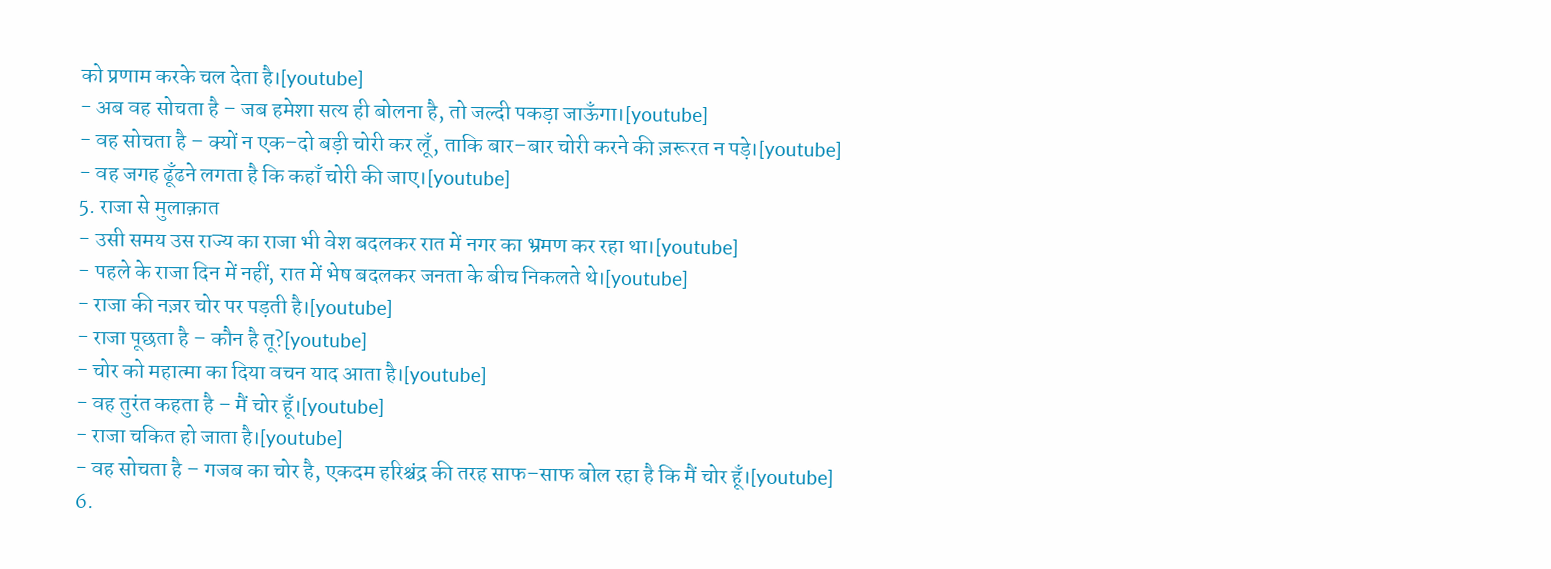को प्रणाम करके चल देता है।[youtube]
- अब वह सोचता है – जब हमेशा सत्य ही बोलना है, तो जल्दी पकड़ा जाऊँगा।[youtube]
- वह सोचता है – क्यों न एक–दो बड़ी चोरी कर लूँ, ताकि बार–बार चोरी करने की ज़रूरत न पड़े।[youtube]
- वह जगह ढूँढने लगता है कि कहाँ चोरी की जाए।[youtube]
5. राजा से मुलाक़ात
- उसी समय उस राज्य का राजा भी वेश बदलकर रात में नगर का भ्रमण कर रहा था।[youtube]
- पहले के राजा दिन में नहीं, रात में भेष बदलकर जनता के बीच निकलते थे।[youtube]
- राजा की नज़र चोर पर पड़ती है।[youtube]
- राजा पूछता है – कौन है तू?[youtube]
- चोर को महात्मा का दिया वचन याद आता है।[youtube]
- वह तुरंत कहता है – मैं चोर हूँ।[youtube]
- राजा चकित हो जाता है।[youtube]
- वह सोचता है – गजब का चोर है, एकदम हरिश्चंद्र की तरह साफ–साफ बोल रहा है कि मैं चोर हूँ।[youtube]
6.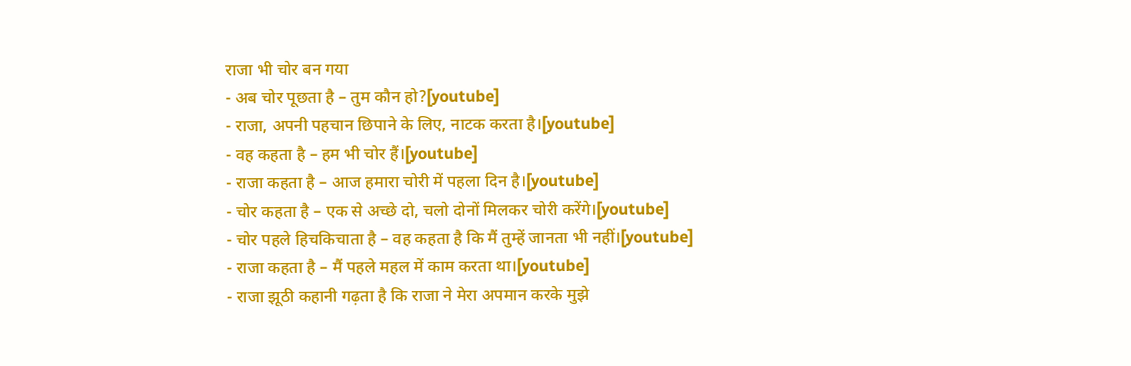राजा भी चोर बन गया
- अब चोर पूछता है – तुम कौन हो?[youtube]
- राजा, अपनी पहचान छिपाने के लिए, नाटक करता है।[youtube]
- वह कहता है – हम भी चोर हैं।[youtube]
- राजा कहता है – आज हमारा चोरी में पहला दिन है।[youtube]
- चोर कहता है – एक से अच्छे दो, चलो दोनों मिलकर चोरी करेंगे।[youtube]
- चोर पहले हिचकिचाता है – वह कहता है कि मैं तुम्हें जानता भी नहीं।[youtube]
- राजा कहता है – मैं पहले महल में काम करता था।[youtube]
- राजा झूठी कहानी गढ़ता है कि राजा ने मेरा अपमान करके मुझे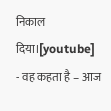निकाल दिया।[youtube]
- वह कहता है – आज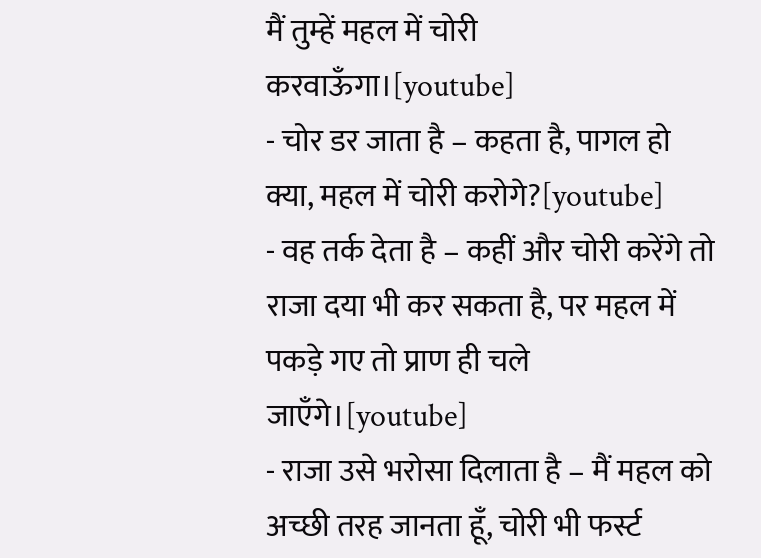मैं तुम्हें महल में चोरी करवाऊँगा।[youtube]
- चोर डर जाता है – कहता है, पागल हो क्या, महल में चोरी करोगे?[youtube]
- वह तर्क देता है – कहीं और चोरी करेंगे तो राजा दया भी कर सकता है, पर महल में पकड़े गए तो प्राण ही चले जाएँगे।[youtube]
- राजा उसे भरोसा दिलाता है – मैं महल को अच्छी तरह जानता हूँ, चोरी भी फर्स्ट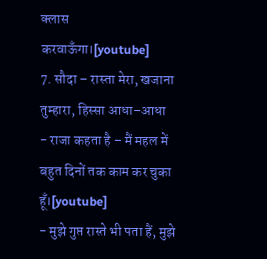क्लास करवाऊँगा।[youtube]
7. सौदा – रास्ता मेरा, खजाना तुम्हारा, हिस्सा आधा–आधा
- राजा कहता है – मैं महल में बहुत दिनों तक काम कर चुका हूँ।[youtube]
- मुझे गुप्त रास्ते भी पता हैं, मुझे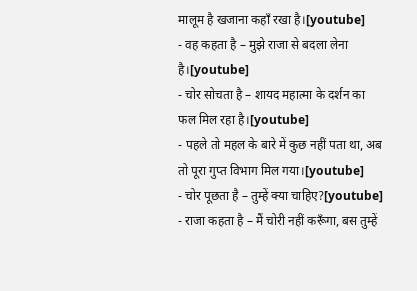मालूम है खजाना कहाँ रखा है।[youtube]
- वह कहता है – मुझे राजा से बदला लेना है।[youtube]
- चोर सोचता है – शायद महात्मा के दर्शन का फल मिल रहा है।[youtube]
- पहले तो महल के बारे में कुछ नहीं पता था, अब तो पूरा गुप्त विभाग मिल गया।[youtube]
- चोर पूछता है – तुम्हें क्या चाहिए?[youtube]
- राजा कहता है – मैं चोरी नहीं करूँगा, बस तुम्हें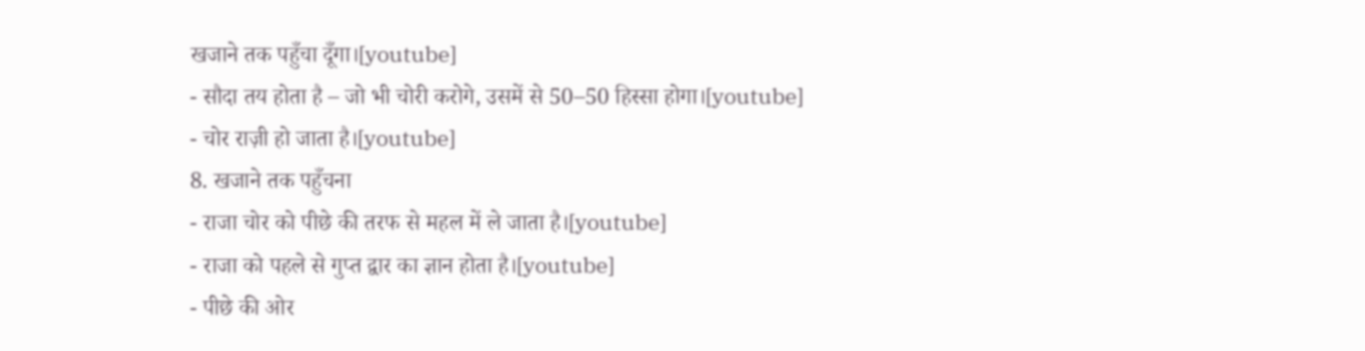खजाने तक पहुँचा दूँगा।[youtube]
- सौदा तय होता है – जो भी चोरी करोगे, उसमें से 50–50 हिस्सा होगा।[youtube]
- चोर राज़ी हो जाता है।[youtube]
8. खजाने तक पहुँचना
- राजा चोर को पीछे की तरफ से महल में ले जाता है।[youtube]
- राजा को पहले से गुप्त द्वार का ज्ञान होता है।[youtube]
- पीछे की ओर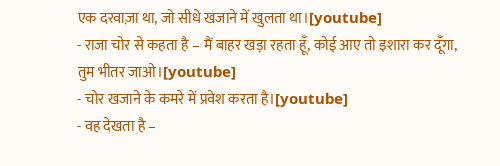एक दरवाज़ा था, जो सीधे खजाने में खुलता था।[youtube]
- राजा चोर से कहता है – मैं बाहर खड़ा रहता हूँ, कोई आए तो इशारा कर दूँगा, तुम भीतर जाओ।[youtube]
- चोर खजाने के कमरे में प्रवेश करता है।[youtube]
- वह देखता है –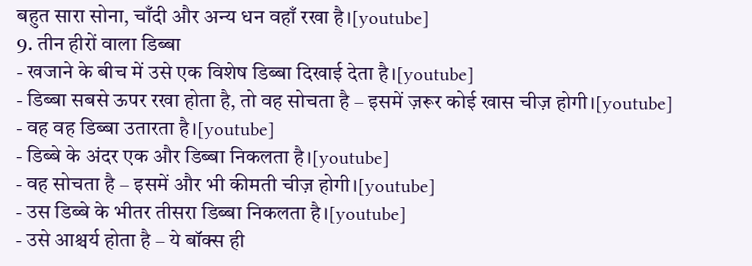बहुत सारा सोना, चाँदी और अन्य धन वहाँ रखा है।[youtube]
9. तीन हीरों वाला डिब्बा
- खजाने के बीच में उसे एक विशेष डिब्बा दिखाई देता है।[youtube]
- डिब्बा सबसे ऊपर रखा होता है, तो वह सोचता है – इसमें ज़रूर कोई खास चीज़ होगी।[youtube]
- वह वह डिब्बा उतारता है।[youtube]
- डिब्बे के अंदर एक और डिब्बा निकलता है।[youtube]
- वह सोचता है – इसमें और भी कीमती चीज़ होगी।[youtube]
- उस डिब्बे के भीतर तीसरा डिब्बा निकलता है।[youtube]
- उसे आश्चर्य होता है – ये बॉक्स ही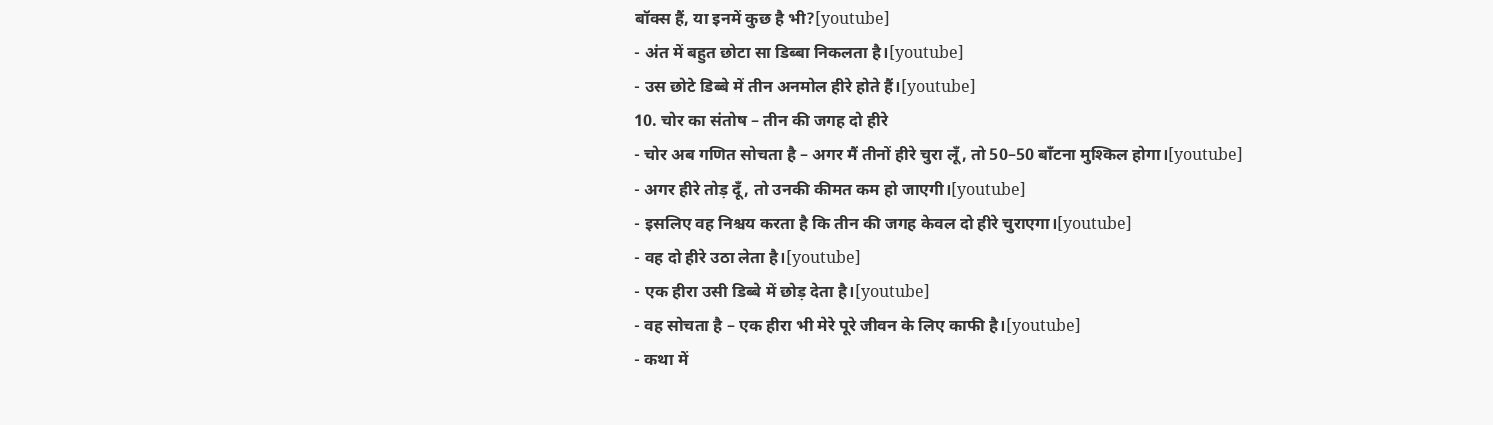बॉक्स हैं, या इनमें कुछ है भी?[youtube]
- अंत में बहुत छोटा सा डिब्बा निकलता है।[youtube]
- उस छोटे डिब्बे में तीन अनमोल हीरे होते हैं।[youtube]
10. चोर का संतोष – तीन की जगह दो हीरे
- चोर अब गणित सोचता है – अगर मैं तीनों हीरे चुरा लूँ, तो 50–50 बाँटना मुश्किल होगा।[youtube]
- अगर हीरे तोड़ दूँ, तो उनकी कीमत कम हो जाएगी।[youtube]
- इसलिए वह निश्चय करता है कि तीन की जगह केवल दो हीरे चुराएगा।[youtube]
- वह दो हीरे उठा लेता है।[youtube]
- एक हीरा उसी डिब्बे में छोड़ देता है।[youtube]
- वह सोचता है – एक हीरा भी मेरे पूरे जीवन के लिए काफी है।[youtube]
- कथा में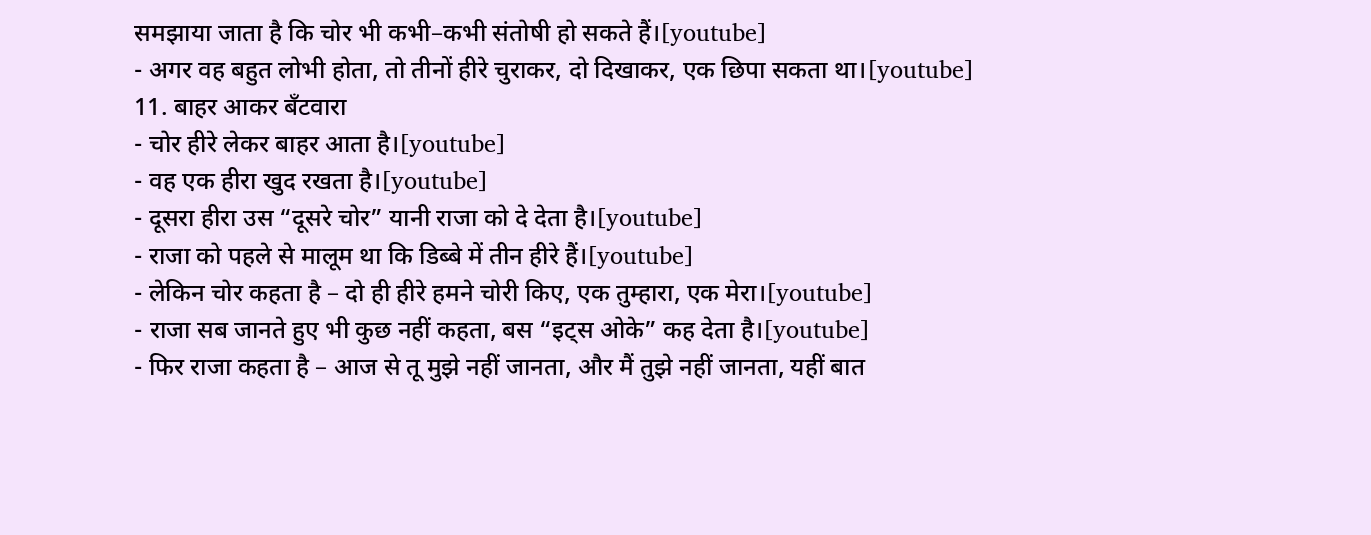समझाया जाता है कि चोर भी कभी–कभी संतोषी हो सकते हैं।[youtube]
- अगर वह बहुत लोभी होता, तो तीनों हीरे चुराकर, दो दिखाकर, एक छिपा सकता था।[youtube]
11. बाहर आकर बँटवारा
- चोर हीरे लेकर बाहर आता है।[youtube]
- वह एक हीरा खुद रखता है।[youtube]
- दूसरा हीरा उस “दूसरे चोर” यानी राजा को दे देता है।[youtube]
- राजा को पहले से मालूम था कि डिब्बे में तीन हीरे हैं।[youtube]
- लेकिन चोर कहता है – दो ही हीरे हमने चोरी किए, एक तुम्हारा, एक मेरा।[youtube]
- राजा सब जानते हुए भी कुछ नहीं कहता, बस “इट्स ओके” कह देता है।[youtube]
- फिर राजा कहता है – आज से तू मुझे नहीं जानता, और मैं तुझे नहीं जानता, यहीं बात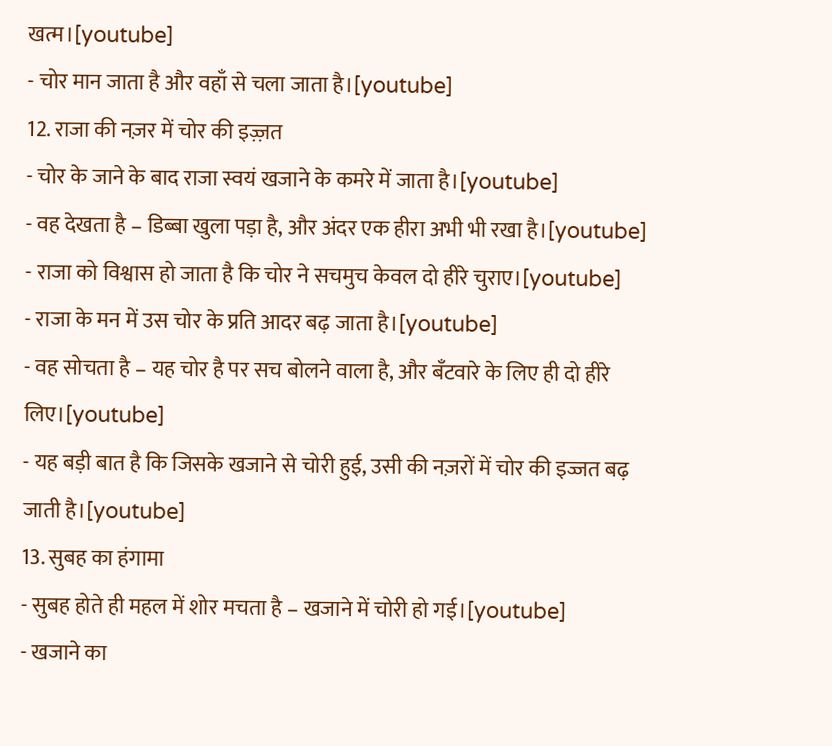खत्म।[youtube]
- चोर मान जाता है और वहाँ से चला जाता है।[youtube]
12. राजा की नज़र में चोर की इज़्ज़त
- चोर के जाने के बाद राजा स्वयं खजाने के कमरे में जाता है।[youtube]
- वह देखता है – डिब्बा खुला पड़ा है, और अंदर एक हीरा अभी भी रखा है।[youtube]
- राजा को विश्वास हो जाता है कि चोर ने सचमुच केवल दो हीरे चुराए।[youtube]
- राजा के मन में उस चोर के प्रति आदर बढ़ जाता है।[youtube]
- वह सोचता है – यह चोर है पर सच बोलने वाला है, और बँटवारे के लिए ही दो हीरे लिए।[youtube]
- यह बड़ी बात है कि जिसके खजाने से चोरी हुई, उसी की नज़रों में चोर की इज्जत बढ़ जाती है।[youtube]
13. सुबह का हंगामा
- सुबह होते ही महल में शोर मचता है – खजाने में चोरी हो गई।[youtube]
- खजाने का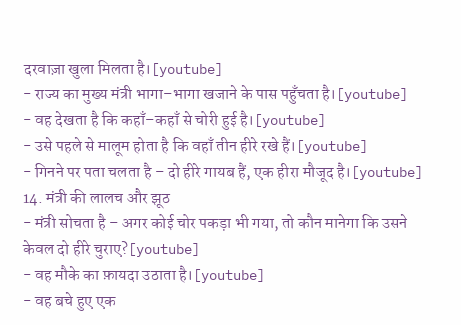दरवाज़ा खुला मिलता है।[youtube]
- राज्य का मुख्य मंत्री भागा–भागा खजाने के पास पहुँचता है।[youtube]
- वह देखता है कि कहाँ–कहाँ से चोरी हुई है।[youtube]
- उसे पहले से मालूम होता है कि वहाँ तीन हीरे रखे हैं।[youtube]
- गिनने पर पता चलता है – दो हीरे गायब हैं, एक हीरा मौजूद है।[youtube]
14. मंत्री की लालच और झूठ
- मंत्री सोचता है – अगर कोई चोर पकड़ा भी गया, तो कौन मानेगा कि उसने केवल दो हीरे चुराए?[youtube]
- वह मौके का फ़ायदा उठाता है।[youtube]
- वह बचे हुए एक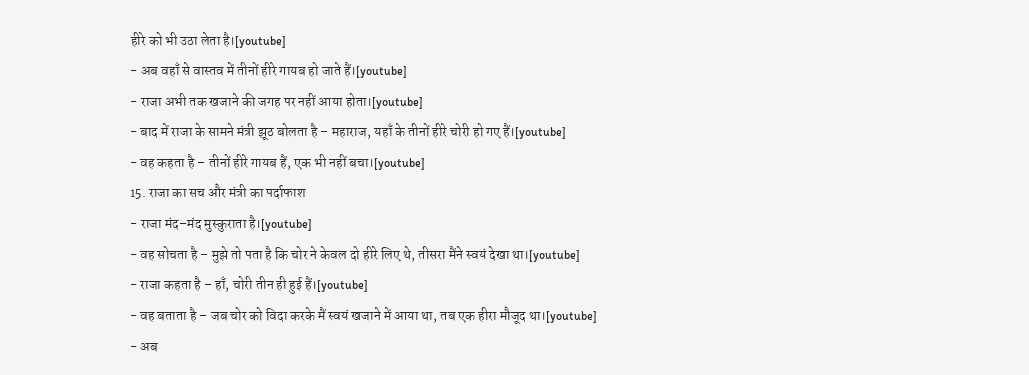हीरे को भी उठा लेता है।[youtube]
- अब वहाँ से वास्तव में तीनों हीरे गायब हो जाते हैं।[youtube]
- राजा अभी तक खजाने की जगह पर नहीं आया होता।[youtube]
- बाद में राजा के सामने मंत्री झूठ बोलता है – महाराज, यहाँ के तीनों हीरे चोरी हो गए हैं।[youtube]
- वह कहता है – तीनों हीरे गायब हैं, एक भी नहीं बचा।[youtube]
15. राजा का सच और मंत्री का पर्दाफाश
- राजा मंद–मंद मुस्कुराता है।[youtube]
- वह सोचता है – मुझे तो पता है कि चोर ने केवल दो हीरे लिए थे, तीसरा मैंने स्वयं देखा था।[youtube]
- राजा कहता है – हाँ, चोरी तीन ही हुई हैं।[youtube]
- वह बताता है – जब चोर को विदा करके मैं स्वयं खजाने में आया था, तब एक हीरा मौजूद था।[youtube]
- अब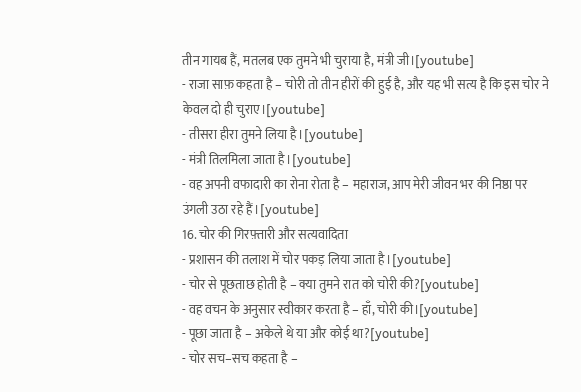तीन गायब हैं, मतलब एक तुमने भी चुराया है, मंत्री जी।[youtube]
- राजा साफ़ कहता है – चोरी तो तीन हीरों की हुई है, और यह भी सत्य है कि इस चोर ने केवल दो ही चुराए।[youtube]
- तीसरा हीरा तुमने लिया है।[youtube]
- मंत्री तिलमिला जाता है।[youtube]
- वह अपनी वफादारी का रोना रोता है – महाराज, आप मेरी जीवन भर की निष्ठा पर उंगली उठा रहे हैं।[youtube]
16. चोर की गिरफ़्तारी और सत्यवादिता
- प्रशासन की तलाश में चोर पकड़ लिया जाता है।[youtube]
- चोर से पूछताछ होती है – क्या तुमने रात को चोरी की?[youtube]
- वह वचन के अनुसार स्वीकार करता है – हाँ, चोरी की।[youtube]
- पूछा जाता है – अकेले थे या और कोई था?[youtube]
- चोर सच–सच कहता है –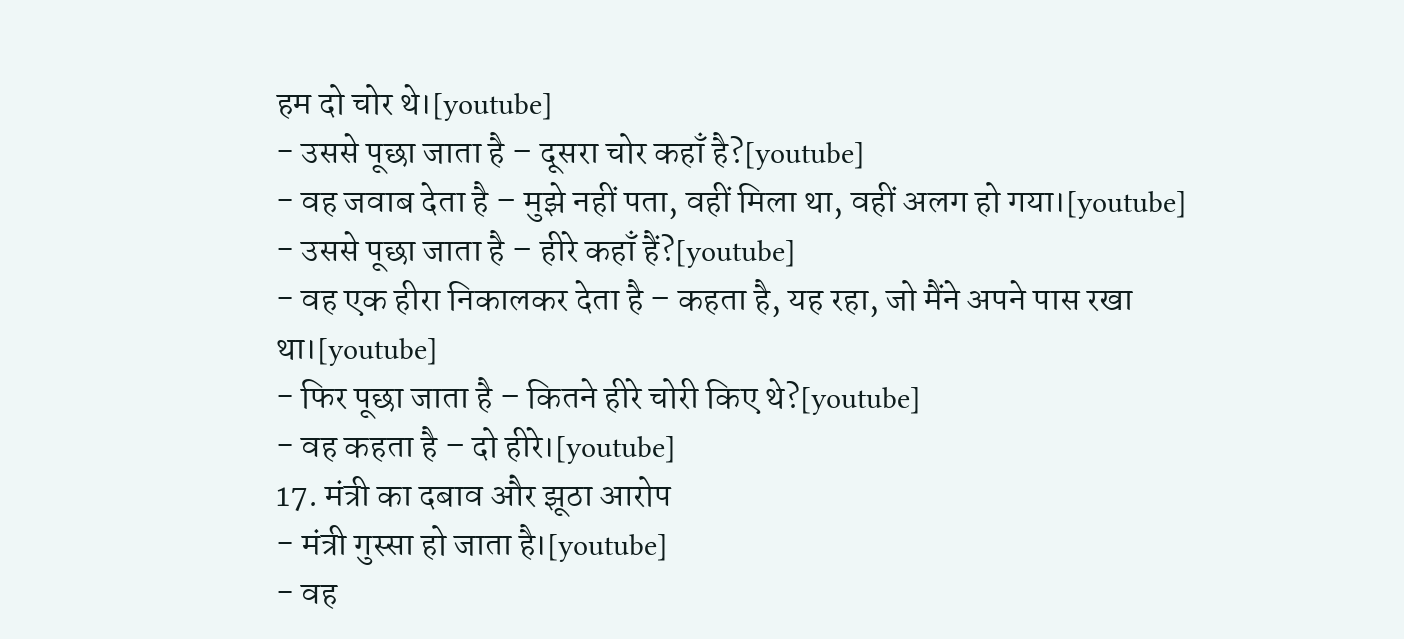हम दो चोर थे।[youtube]
- उससे पूछा जाता है – दूसरा चोर कहाँ है?[youtube]
- वह जवाब देता है – मुझे नहीं पता, वहीं मिला था, वहीं अलग हो गया।[youtube]
- उससे पूछा जाता है – हीरे कहाँ हैं?[youtube]
- वह एक हीरा निकालकर देता है – कहता है, यह रहा, जो मैंने अपने पास रखा था।[youtube]
- फिर पूछा जाता है – कितने हीरे चोरी किए थे?[youtube]
- वह कहता है – दो हीरे।[youtube]
17. मंत्री का दबाव और झूठा आरोप
- मंत्री गुस्सा हो जाता है।[youtube]
- वह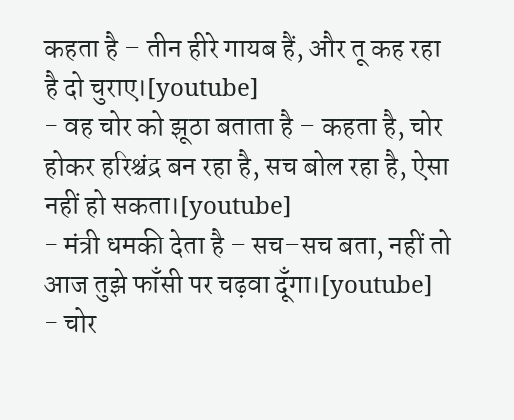कहता है – तीन हीरे गायब हैं, और तू कह रहा है दो चुराए।[youtube]
- वह चोर को झूठा बताता है – कहता है, चोर होकर हरिश्चंद्र बन रहा है, सच बोल रहा है, ऐसा नहीं हो सकता।[youtube]
- मंत्री धमकी देता है – सच–सच बता, नहीं तो आज तुझे फाँसी पर चढ़वा दूँगा।[youtube]
- चोर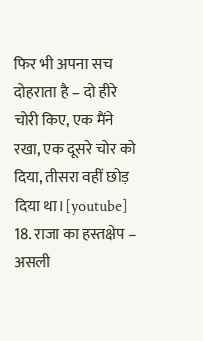फिर भी अपना सच दोहराता है – दो हीरे चोरी किए, एक मैंने रखा, एक दूसरे चोर को दिया, तीसरा वहीं छोड़ दिया था।[youtube]
18. राजा का हस्तक्षेप – असली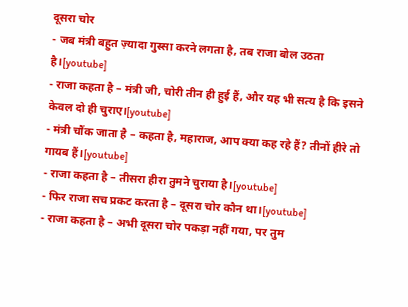दूसरा चोर
- जब मंत्री बहुत ज़्यादा गुस्सा करने लगता है, तब राजा बोल उठता है।[youtube]
- राजा कहता है – मंत्री जी, चोरी तीन ही हुई हैं, और यह भी सत्य है कि इसने केवल दो ही चुराए।[youtube]
- मंत्री चौंक जाता है – कहता है, महाराज, आप क्या कह रहे हैं? तीनों हीरे तो गायब हैं।[youtube]
- राजा कहता है – तीसरा हीरा तुमने चुराया है।[youtube]
- फिर राजा सच प्रकट करता है – दूसरा चोर कौन था।[youtube]
- राजा कहता है – अभी दूसरा चोर पकड़ा नहीं गया, पर तुम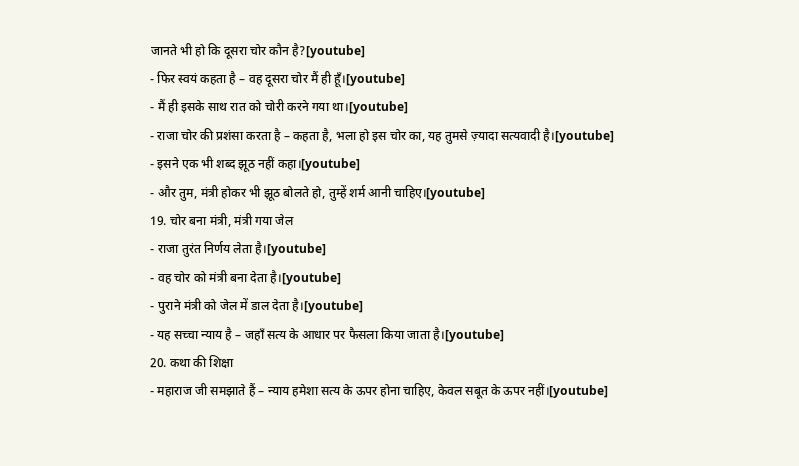जानते भी हो कि दूसरा चोर कौन है?[youtube]
- फिर स्वयं कहता है – वह दूसरा चोर मैं ही हूँ।[youtube]
- मैं ही इसके साथ रात को चोरी करने गया था।[youtube]
- राजा चोर की प्रशंसा करता है – कहता है, भला हो इस चोर का, यह तुमसे ज़्यादा सत्यवादी है।[youtube]
- इसने एक भी शब्द झूठ नहीं कहा।[youtube]
- और तुम, मंत्री होकर भी झूठ बोलते हो, तुम्हें शर्म आनी चाहिए।[youtube]
19. चोर बना मंत्री, मंत्री गया जेल
- राजा तुरंत निर्णय लेता है।[youtube]
- वह चोर को मंत्री बना देता है।[youtube]
- पुराने मंत्री को जेल में डाल देता है।[youtube]
- यह सच्चा न्याय है – जहाँ सत्य के आधार पर फैसला किया जाता है।[youtube]
20. कथा की शिक्षा
- महाराज जी समझाते हैं – न्याय हमेशा सत्य के ऊपर होना चाहिए, केवल सबूत के ऊपर नहीं।[youtube]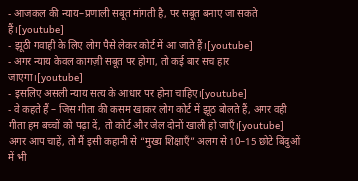- आजकल की न्याय–प्रणाली सबूत मांगती है, पर सबूत बनाए जा सकते हैं।[youtube]
- झूठी गवाही के लिए लोग पैसे लेकर कोर्ट में आ जाते हैं।[youtube]
- अगर न्याय केवल कागज़ी सबूत पर होगा, तो कई बार सच हार जाएगा।[youtube]
- इसलिए असली न्याय सत्य के आधार पर होना चाहिए।[youtube]
- वे कहते हैं – जिस गीता की कसम खाकर लोग कोर्ट में झूठ बोलते हैं, अगर वही गीता हम बच्चों को पढ़ा दें, तो कोर्ट और जेल दोनों खाली हो जाएँ।[youtube]
अगर आप चाहें, तो मैं इसी कहानी से “मुख्य शिक्षाएँ” अलग से 10–15 छोटे बिंदुओं में भी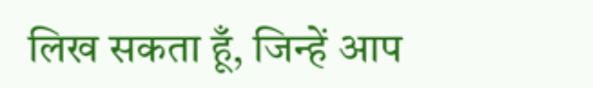लिख सकता हूँ, जिन्हें आप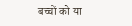बच्चों को या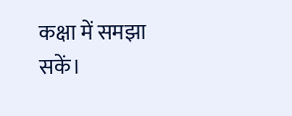कक्षा में समझा सकें।